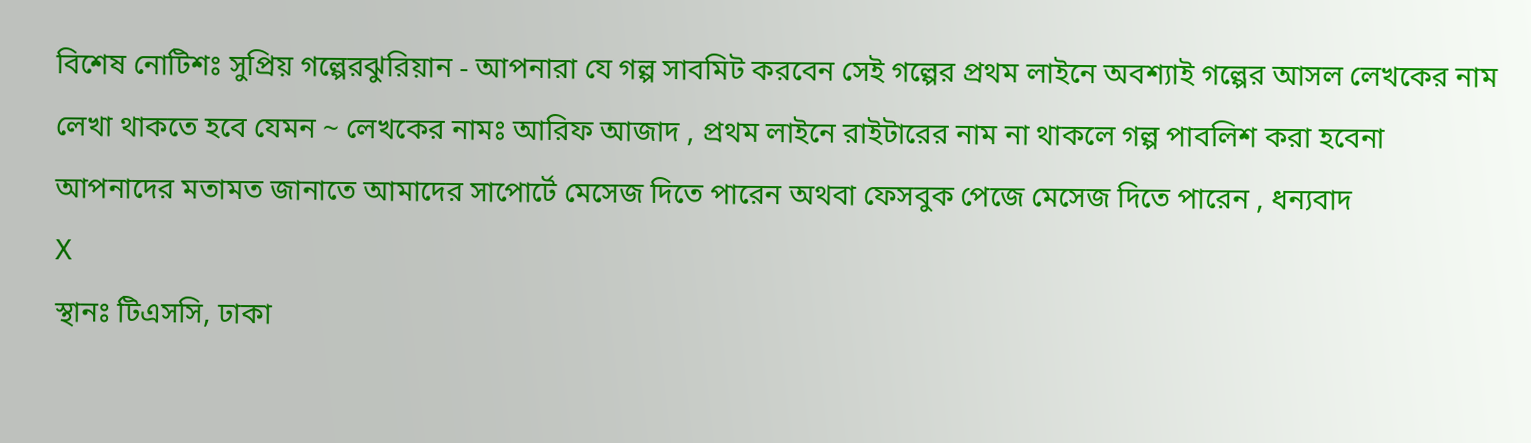বিশেষ নোটিশঃ সুপ্রিয় গল্পেরঝুরিয়ান - আপনারা যে গল্প সাবমিট করবেন সেই গল্পের প্রথম লাইনে অবশ্যাই গল্পের আসল লেখকের নাম লেখা থাকতে হবে যেমন ~ লেখকের নামঃ আরিফ আজাদ , প্রথম লাইনে রাইটারের নাম না থাকলে গল্প পাবলিশ করা হবেনা
আপনাদের মতামত জানাতে আমাদের সাপোর্টে মেসেজ দিতে পারেন অথবা ফেসবুক পেজে মেসেজ দিতে পারেন , ধন্যবাদ
X
স্থানঃ টিএসসি, ঢাকা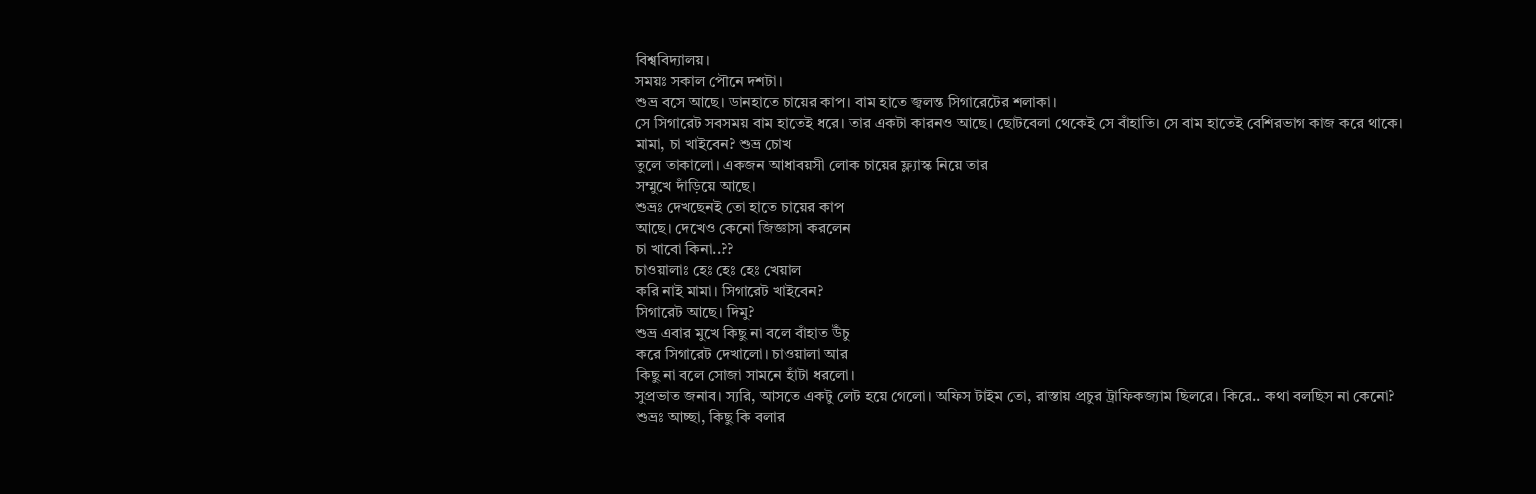বিশ্ববিদ্যালয়।
সময়ঃ সকাল পৌনে দশটা।
শুভ্র বসে আছে। ডানহাতে চায়ের কাপ। বাম হাতে জ্বলন্ত সিগারেটের শলাকা।
সে সিগারেট সবসময় বাম হাতেই ধরে। তার একটা কারনও আছে। ছোটবেলা থেকেই সে বাঁহাতি। সে বাম হাতেই বেশিরভাগ কাজ করে থাকে।
মামা, চা খাইবেন? শুভ্র চোখ
তুলে তাকালো। একজন আধাবয়সী লোক চায়ের ফ্ল্যাস্ক নিয়ে তার
সম্মুখে দাঁড়িয়ে আছে।
শুভ্রঃ দেখছেনই তো হাতে চায়ের কাপ
আছে। দেখেও কেনো জিজ্ঞাসা করলেন
চা খাবো কিনা..??
চাওয়ালাঃ হেঃ হেঃ হেঃ খেয়াল
করি নাই মামা। সিগারেট খাইবেন?
সিগারেট আছে। দিমু?
শুভ্র এবার মুখে কিছু না বলে বাঁহাত উঁচু
করে সিগারেট দেখালো। চাওয়ালা আর
কিছু না বলে সোজা সামনে হাঁটা ধরলো।
সুপ্রভাত জনাব। স্যরি, আসতে একটু লেট হয়ে গেলো। অফিস টাইম তো, রাস্তায় প্রচুর ট্রাফিকজ্যাম ছিলরে। কিরে.. কথা বলছিস না কেনো?
শুভ্রঃ আচ্ছা, কিছু কি বলার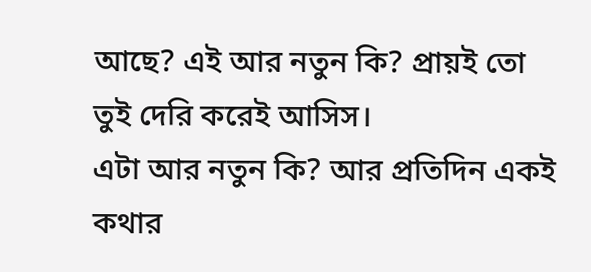আছে? এই আর নতুন কি? প্রায়ই তো তুই দেরি করেই আসিস।
এটা আর নতুন কি? আর প্রতিদিন একই কথার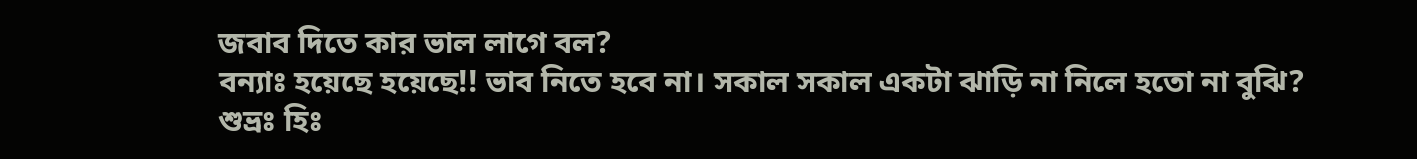জবাব দিতে কার ভাল লাগে বল?
বন্যাঃ হয়েছে হয়েছে!! ভাব নিতে হবে না। সকাল সকাল একটা ঝাড়ি না নিলে হতো না বুঝি?
শুভ্রঃ হিঃ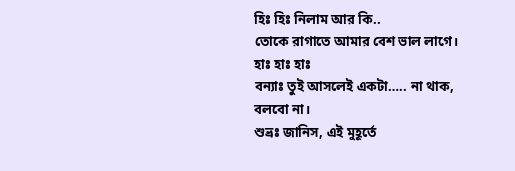হিঃ হিঃ নিলাম আর কি..
তোকে রাগাতে আমার বেশ ভাল লাগে।
হাঃ হাঃ হাঃ
বন্যাঃ তুই আসলেই একটা….. না থাক,
বলবো না।
শুভ্রঃ জানিস, এই মুহূর্তে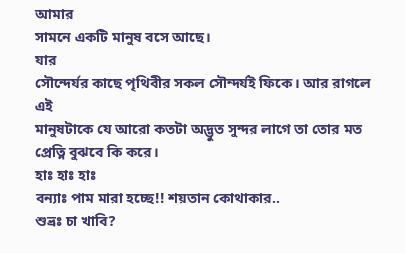আমার
সামনে একটি মানুষ বসে আছে।
যার
সৌন্দের্যর কাছে পৃথিবীর সকল সৌন্দর্যই ফিকে। আর রাগলে এই
মানুষটাকে যে আরো কতটা অদ্ভুত সুন্দর লাগে তা তোর মত প্রেত্নি বুঝবে কি করে।
হাঃ হাঃ হাঃ
বন্যাঃ পাম মারা হচ্ছে!! শয়তান কোথাকার..
শুভ্রঃ চা খাবি?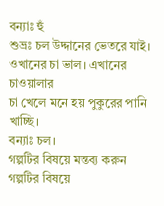বন্যাঃ হুঁ
শুভ্রঃ চল উদ্দানের ভেতরে যাই। ওখানের চা ভাল। এখানের চাওয়ালার
চা খেলে মনে হয় পুকুরের পানি খাচ্ছি।
বন্যাঃ চল।
গল্পটির বিষয়ে মন্তব্য করুন
গল্পটির বিষয়ে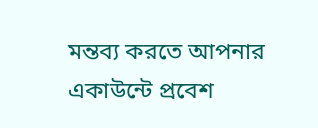মন্তব্য করতে আপনার একাউন্টে প্রবেশ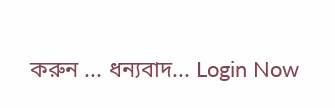করুন ... ধন্যবাদ... Login Now